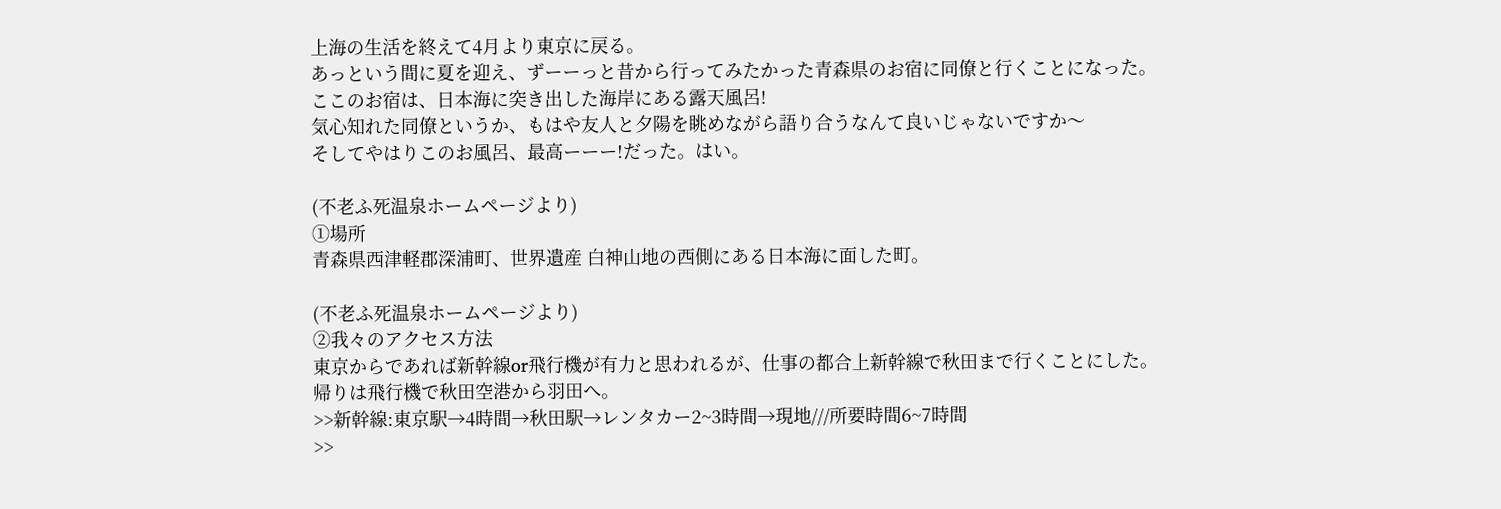上海の生活を終えて4月より東京に戻る。
あっという間に夏を迎え、ずーーっと昔から行ってみたかった青森県のお宿に同僚と行くことになった。
ここのお宿は、日本海に突き出した海岸にある露天風呂!
気心知れた同僚というか、もはや友人と夕陽を眺めながら語り合うなんて良いじゃないですか〜
そしてやはりこのお風呂、最高ーーー!だった。はい。

(不老ふ死温泉ホームページより)
①場所
青森県西津軽郡深浦町、世界遺産 白神山地の西側にある日本海に面した町。

(不老ふ死温泉ホームページより)
②我々のアクセス方法
東京からであれば新幹線or飛行機が有力と思われるが、仕事の都合上新幹線で秋田まで行くことにした。
帰りは飛行機で秋田空港から羽田へ。
>>新幹線:東京駅→4時間→秋田駅→レンタカー2~3時間→現地///所要時間6~7時間
>>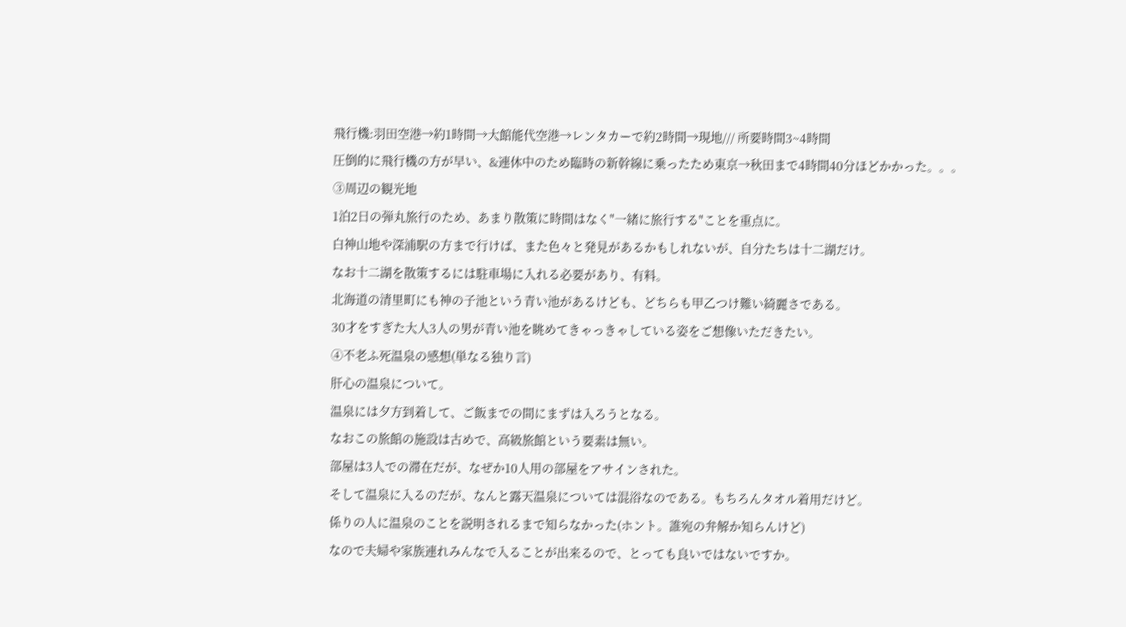飛行機:羽田空港→約1時間→大館能代空港→レンタカーで約2時間→現地/// 所要時間3~4時間
圧倒的に飛行機の方が早い、&連休中のため臨時の新幹線に乗ったため東京→秋田まで4時間40分ほどかかった。。。
③周辺の観光地
1泊2日の弾丸旅行のため、あまり散策に時間はなく"一緒に旅行する"ことを重点に。
白神山地や深浦駅の方まで行けば、また色々と発見があるかもしれないが、自分たちは十二湖だけ。
なお十二湖を散策するには駐車場に入れる必要があり、有料。
北海道の清里町にも神の子池という青い池があるけども、どちらも甲乙つけ難い綺麗さである。
30才をすぎた大人3人の男が青い池を眺めてきゃっきゃしている姿をご想像いただきたい。
④不老ふ死温泉の感想(単なる独り言)
肝心の温泉について。
温泉には夕方到着して、ご飯までの間にまずは入ろうとなる。
なおこの旅館の施設は古めで、高級旅館という要素は無い。
部屋は3人での滞在だが、なぜか10人用の部屋をアサインされた。
そして温泉に入るのだが、なんと露天温泉については混浴なのである。もちろんタオル着用だけど。
係りの人に温泉のことを説明されるまで知らなかった(ホント。誰宛の弁解か知らんけど)
なので夫婦や家族連れみんなで入ることが出来るので、とっても良いではないですか。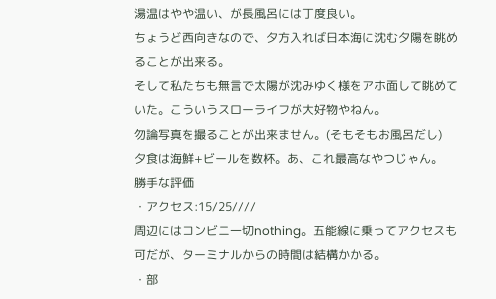湯温はやや温い、が長風呂には丁度良い。
ちょうど西向きなので、夕方入れば日本海に沈む夕陽を眺めることが出来る。
そして私たちも無言で太陽が沈みゆく様をアホ面して眺めていた。こういうスローライフが大好物やねん。
勿論写真を撮ることが出来ません。(そもそもお風呂だし)
夕食は海鮮+ビールを数杯。あ、これ最高なやつじゃん。
勝手な評価
・アクセス:15/25////
周辺にはコンビニ一切nothing。五能線に乗ってアクセスも可だが、ターミナルからの時間は結構かかる。
・部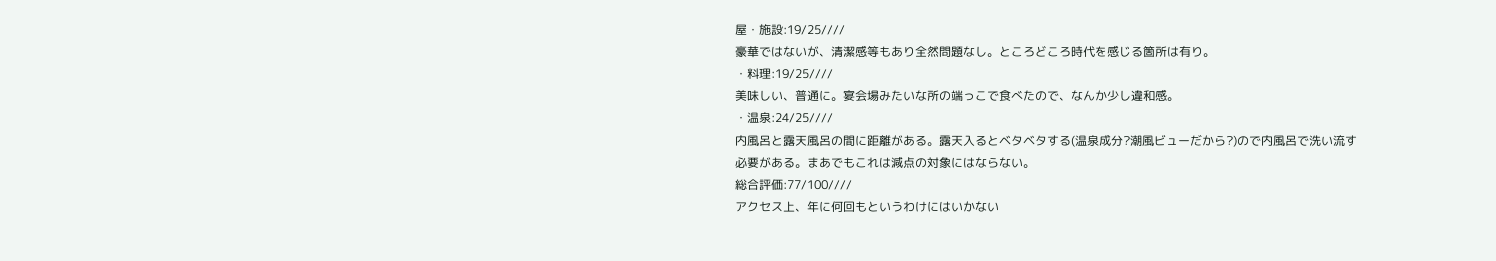屋・施設:19/25////
豪華ではないが、清潔感等もあり全然問題なし。ところどころ時代を感じる箇所は有り。
・料理:19/25////
美味しい、普通に。宴会場みたいな所の端っこで食べたので、なんか少し違和感。
・温泉:24/25////
内風呂と露天風呂の間に距離がある。露天入るとベタベタする(温泉成分?潮風ビューだから?)ので内風呂で洗い流す必要がある。まあでもこれは減点の対象にはならない。
総合評価:77/100////
アクセス上、年に何回もというわけにはいかない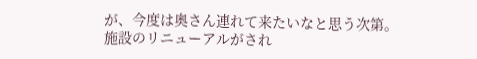が、今度は奥さん連れて来たいなと思う次第。
施設のリニューアルがされ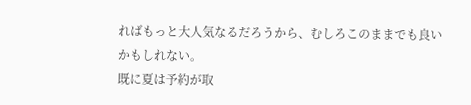ればもっと大人気なるだろうから、むしろこのままでも良いかもしれない。
既に夏は予約が取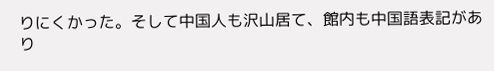りにくかった。そして中国人も沢山居て、館内も中国語表記があり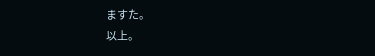ますた。
以上。